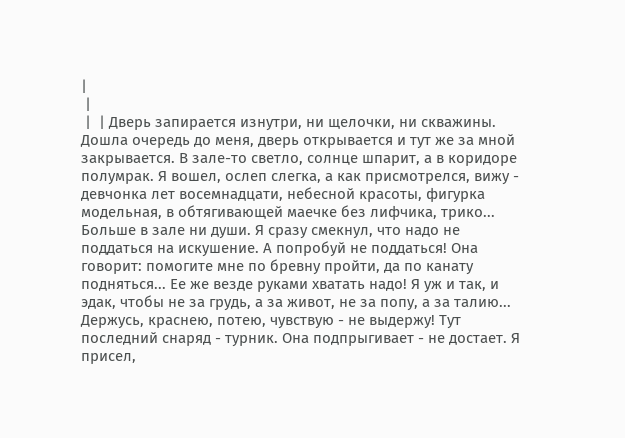|
 |
 |  | Дверь запирается изнутри, ни щелочки, ни скважины. Дошла очередь до меня, дверь открывается и тут же за мной закрывается. В зале-то светло, солнце шпарит, а в коридоре полумрак. Я вошел, ослеп слегка, а как присмотрелся, вижу - девчонка лет восемнадцати, небесной красоты, фигурка модельная, в обтягивающей маечке без лифчика, трико... Больше в зале ни души. Я сразу смекнул, что надо не поддаться на искушение. А попробуй не поддаться! Она говорит: помогите мне по бревну пройти, да по канату подняться... Ее же везде руками хватать надо! Я уж и так, и эдак, чтобы не за грудь, а за живот, не за попу, а за талию... Держусь, краснею, потею, чувствую - не выдержу! Тут последний снаряд - турник. Она подпрыгивает - не достает. Я присел,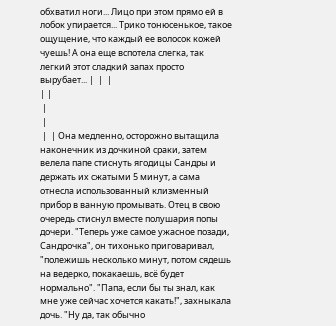обхватил ноги... Лицо при этом прямо ей в лобок упирается... Трико тонюсенькое, такое ощущение, что каждый ее волосок кожей чуешь! А она еще вспотела слегка, так легкий этот сладкий запах просто вырубает... |  |  |
| |
 |
 |
 |  | Она медленно, осторожно вытащила наконечник из дочкиной сраки, затем велела папе стиснуть ягодицы Сандры и держать их сжатыми 5 минут, а сама отнесла использованный клизменный прибор в ванную промывать. Отец в свою очередь стиснул вместе полушария попы дочери. "Теперь уже самое ужасное позади, Сандрочка", он тихонько приговаривал, "полежишь несколько минут, потом сядешь на ведерко, покакаешь, всё будет нормально". "Папа, если бы ты знал, как мне уже сейчас хочется какать!", захныкала дочь. "Ну да, так обычно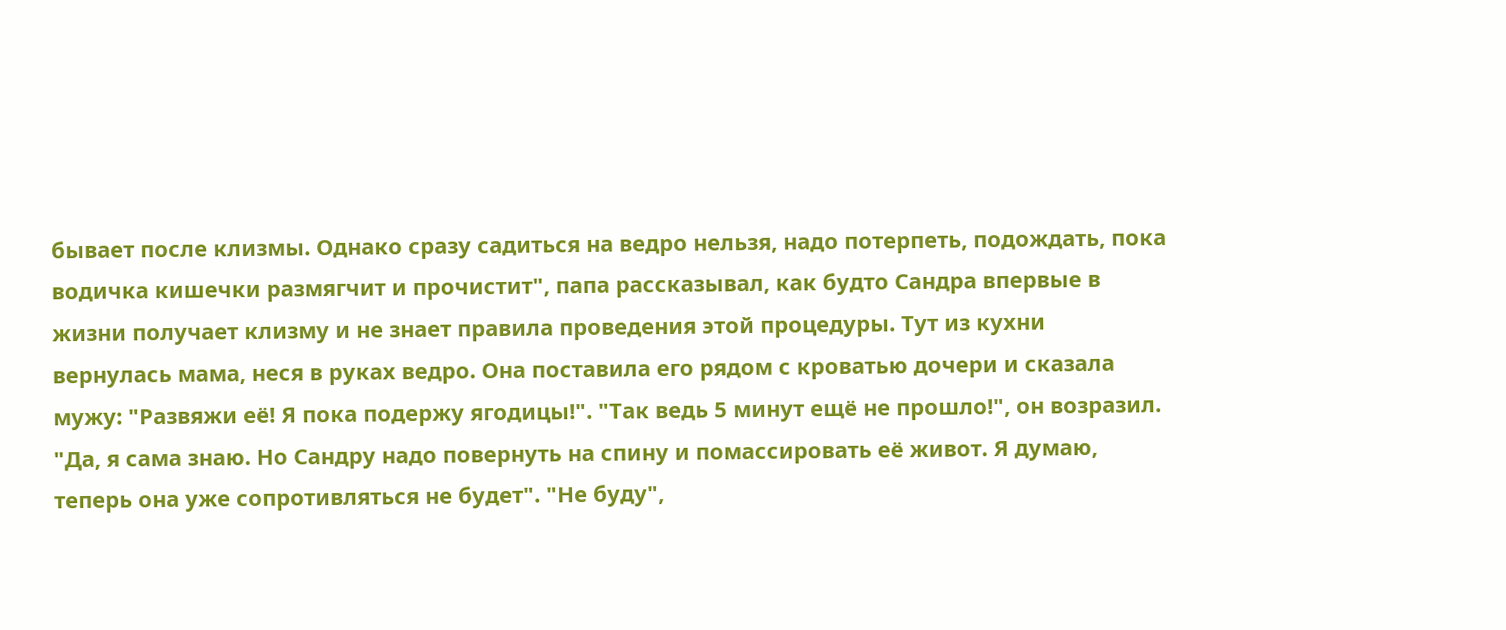бывает после клизмы. Однако сразу садиться на ведро нельзя, надо потерпеть, подождать, пока водичка кишечки размягчит и прочистит", папа рассказывал, как будто Сандра впервые в жизни получает клизму и не знает правила проведения этой процедуры. Тут из кухни вернулась мама, неся в руках ведро. Она поставила его рядом с кроватью дочери и сказала мужу: "Развяжи её! Я пока подержу ягодицы!". "Так ведь 5 минут ещё не прошло!", он возразил. "Да, я сама знаю. Но Сандру надо повернуть на спину и помассировать её живот. Я думаю, теперь она уже сопротивляться не будет". "Не буду",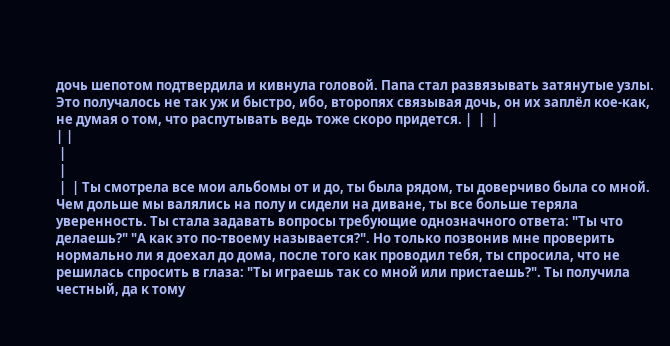дочь шепотом подтвердила и кивнула головой. Папа стал развязывать затянутые узлы. Это получалось не так уж и быстро, ибо, второпях связывая дочь, он их заплёл кое-как, не думая о том, что распутывать ведь тоже скоро придется. |  |  |
| |
 |
 |
 |  | Ты смотрела все мои альбомы от и до, ты была рядом, ты доверчиво была со мной. Чем дольше мы валялись на полу и сидели на диване, ты все больше теряла уверенность. Ты стала задавать вопросы требующие однозначного ответа: "Ты что делаешь?" "А как это по-твоему называется?". Но только позвонив мне проверить нормально ли я доехал до дома, после того как проводил тебя, ты спросила, что не решилась спросить в глаза: "Ты играешь так со мной или пристаешь?". Ты получила честный, да к тому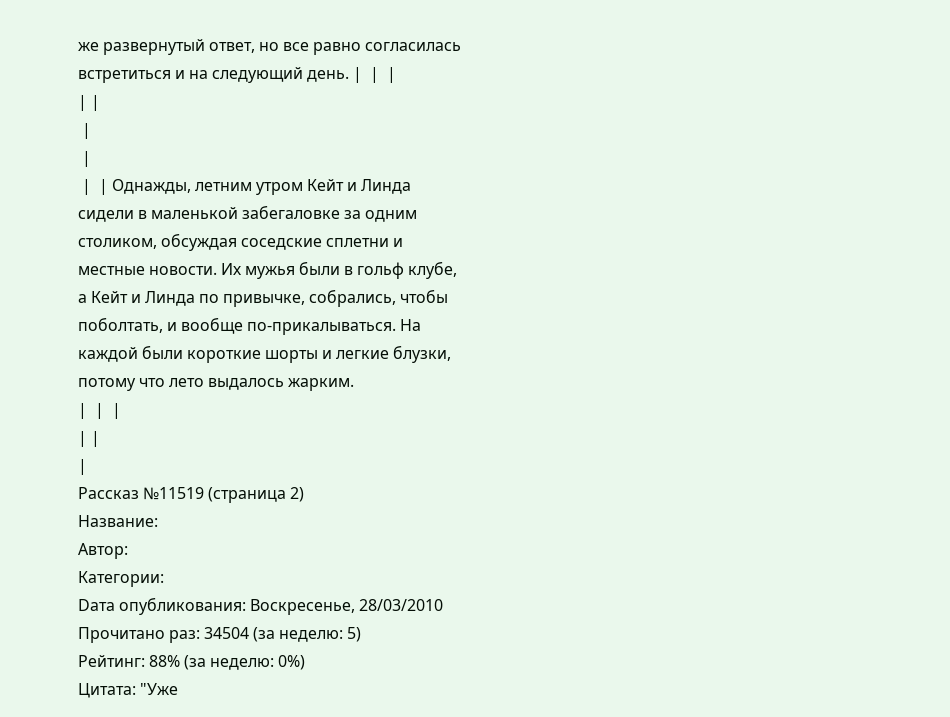же развернутый ответ, но все равно согласилась встретиться и на следующий день. |  |  |
| |
 |
 |
 |  | Однажды, летним утром Кейт и Линда сидели в маленькой забегаловке за одним столиком, обсуждая соседские сплетни и местные новости. Их мужья были в гольф клубе, а Кейт и Линда по привычке, собрались, чтобы поболтать, и вообще по-прикалываться. На каждой были короткие шорты и легкие блузки, потому что лето выдалось жарким.
|  |  |
| |
|
Рассказ №11519 (страница 2)
Название:
Автор:
Категории:
Dата опубликования: Воскресенье, 28/03/2010
Прочитано раз: 34504 (за неделю: 5)
Рейтинг: 88% (за неделю: 0%)
Цитата: "Уже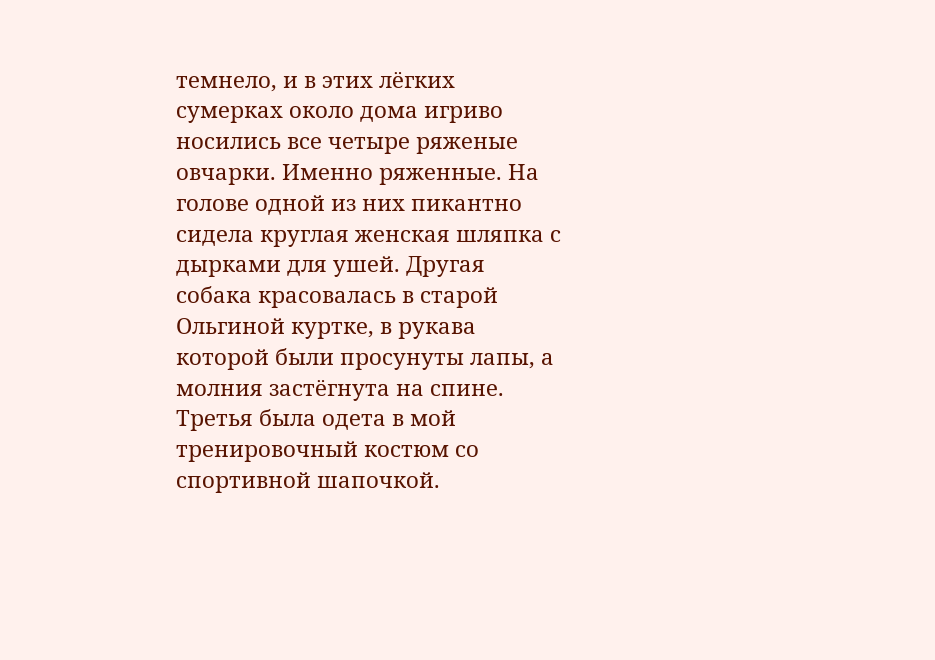темнело, и в этих лёгких сумерках около дома игриво носились все четыре ряженые овчарки. Именно ряженные. На голове одной из них пикантно сидела круглая женская шляпка с дырками для ушей. Другая собака красовалась в старой Ольгиной куртке, в рукава которой были просунуты лапы, а молния застёгнута на спине. Третья была одета в мой тренировочный костюм со спортивной шапочкой.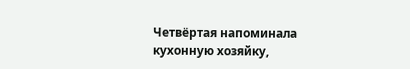Четвёртая напоминала кухонную хозяйку,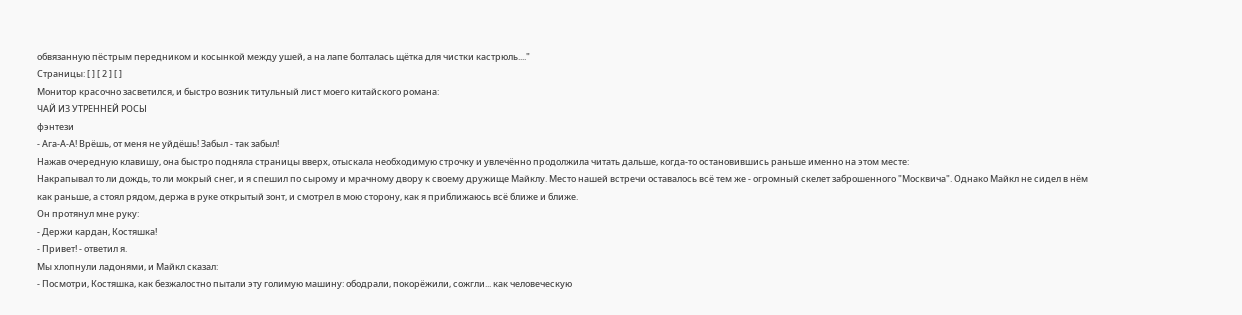обвязанную пёстрым передником и косынкой между ушей, а на лапе болталась щётка для чистки кастрюль...."
Страницы: [ ] [ 2 ] [ ]
Монитор красочно засветился, и быстро возник титульный лист моего китайского романа:
ЧАЙ ИЗ УТРЕННЕЙ РОСЫ
фэнтези
- Ага-А-А! Врёшь, от меня не уйдёшь! Забыл - так забыл!
Нажав очередную клавишу, она быстро подняла страницы вверх, отыскала необходимую строчку и увлечённо продолжила читать дальше, когда-то остановившись раньше именно на этом месте:
Накрапывал то ли дождь, то ли мокрый снег, и я спешил по сырому и мрачному двору к своему дружище Майклу. Место нашей встречи оставалось всё тем же - огромный скелет заброшенного "Москвича". Однако Майкл не сидел в нём как раньше, а стоял рядом, держа в руке открытый зонт, и смотрел в мою сторону, как я приближаюсь всё ближе и ближе.
Он протянул мне руку:
- Держи кардан, Костяшка!
- Привет! - ответил я.
Мы хлопнули ладонями, и Майкл сказал:
- Посмотри, Костяшка, как безжалостно пытали эту голимую машину: ободрали, покорёжили, сожгли... как человеческую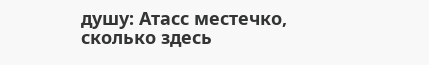душу: Атасс местечко, сколько здесь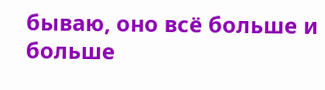бываю, оно всё больше и больше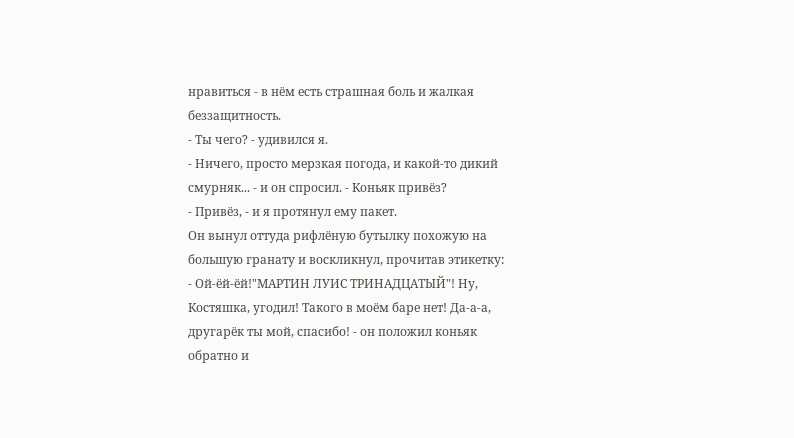нравиться - в нём есть страшная боль и жалкая беззащитность.
- Ты чего? - удивился я.
- Ничего, просто мерзкая погода, и какой-то дикий смурняк... - и он спросил. - Коньяк привёз?
- Привёз, - и я протянул ему пакет.
Он вынул оттуда рифлёную бутылку похожую на большую гранату и воскликнул, прочитав этикетку:
- Ой-ёй-ёй!"МАРТИН ЛУИС ТРИНАДЦАТЫЙ"! Ну, Костяшка, угодил! Такого в моём баре нет! Да-а-а, другарёк ты мой, спасибо! - он положил коньяк обратно и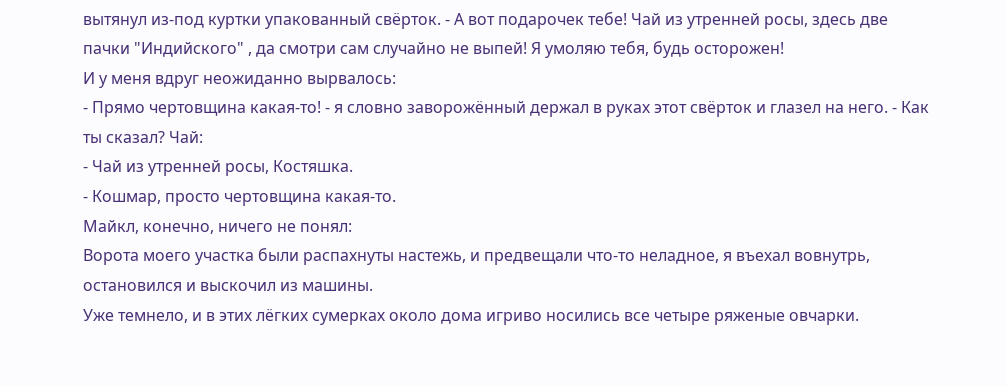вытянул из-под куртки упакованный свёрток. - А вот подарочек тебе! Чай из утренней росы, здесь две пачки "Индийского" , да смотри сам случайно не выпей! Я умоляю тебя, будь осторожен!
И у меня вдруг неожиданно вырвалось:
- Прямо чертовщина какая-то! - я словно заворожённый держал в руках этот свёрток и глазел на него. - Как ты сказал? Чай:
- Чай из утренней росы, Костяшка.
- Кошмар, просто чертовщина какая-то.
Майкл, конечно, ничего не понял:
Ворота моего участка были распахнуты настежь, и предвещали что-то неладное, я въехал вовнутрь, остановился и выскочил из машины.
Уже темнело, и в этих лёгких сумерках около дома игриво носились все четыре ряженые овчарки.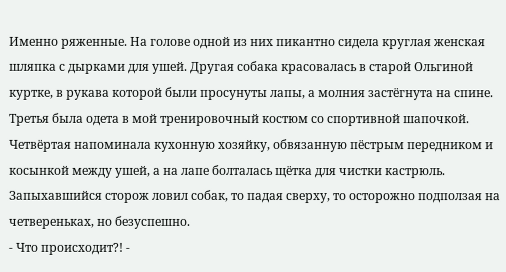Именно ряженные. На голове одной из них пикантно сидела круглая женская шляпка с дырками для ушей. Другая собака красовалась в старой Ольгиной куртке, в рукава которой были просунуты лапы, а молния застёгнута на спине. Третья была одета в мой тренировочный костюм со спортивной шапочкой. Четвёртая напоминала кухонную хозяйку, обвязанную пёстрым передником и косынкой между ушей, а на лапе болталась щётка для чистки кастрюль.
Запыхавшийся сторож ловил собак, то падая сверху, то осторожно подползая на четвереньках, но безуспешно.
- Что происходит?! -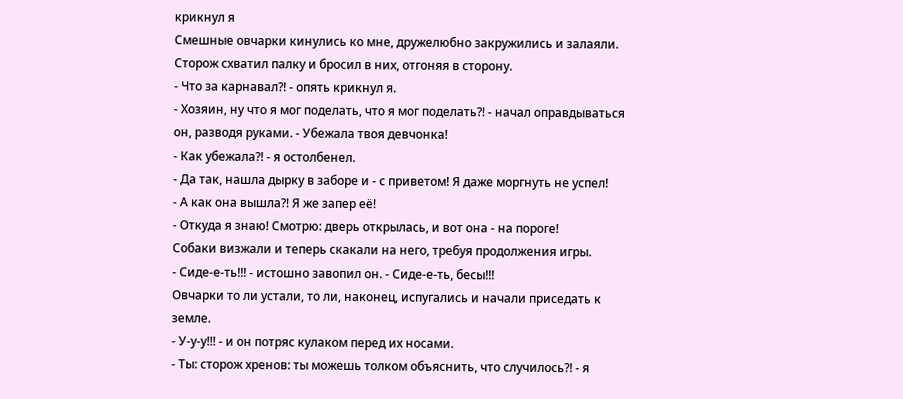крикнул я
Смешные овчарки кинулись ко мне, дружелюбно закружились и залаяли.
Сторож схватил палку и бросил в них, отгоняя в сторону.
- Что за карнавал?! - опять крикнул я.
- Хозяин, ну что я мог поделать, что я мог поделать?! - начал оправдываться он, разводя руками. - Убежала твоя девчонка!
- Как убежала?! - я остолбенел.
- Да так, нашла дырку в заборе и - с приветом! Я даже моргнуть не успел!
- А как она вышла?! Я же запер её!
- Откуда я знаю! Смотрю: дверь открылась, и вот она - на пороге!
Собаки визжали и теперь скакали на него, требуя продолжения игры.
- Сиде-е-ть!!! - истошно завопил он. - Сиде-е-ть, бесы!!!
Овчарки то ли устали, то ли, наконец, испугались и начали приседать к земле.
- У-у-у!!! - и он потряс кулаком перед их носами.
- Ты: сторож хренов: ты можешь толком объяснить, что случилось?! - я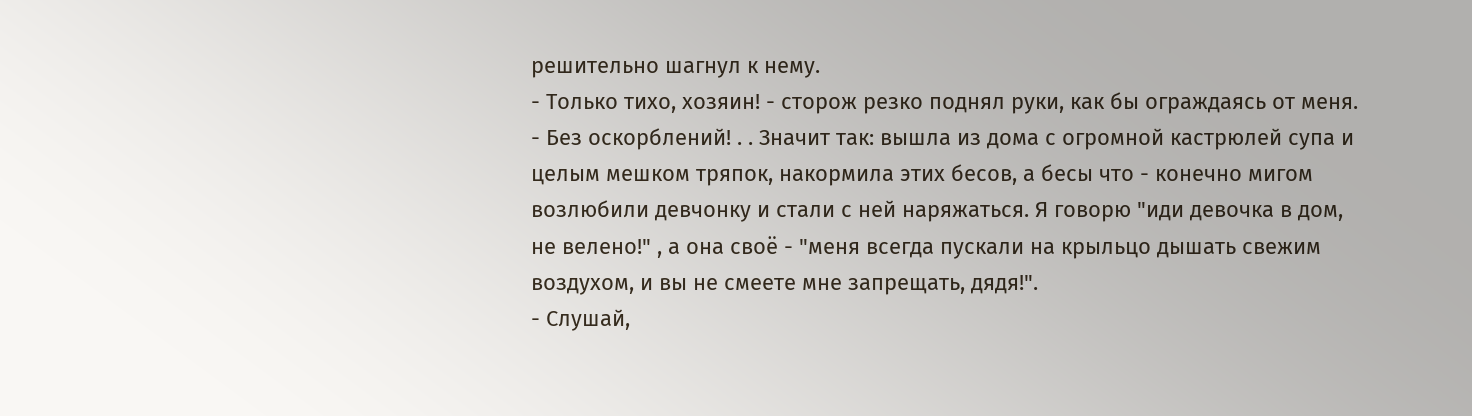решительно шагнул к нему.
- Только тихо, хозяин! - сторож резко поднял руки, как бы ограждаясь от меня. - Без оскорблений! . . Значит так: вышла из дома с огромной кастрюлей супа и целым мешком тряпок, накормила этих бесов, а бесы что - конечно мигом возлюбили девчонку и стали с ней наряжаться. Я говорю "иди девочка в дом, не велено!" , а она своё - "меня всегда пускали на крыльцо дышать свежим воздухом, и вы не смеете мне запрещать, дядя!".
- Слушай,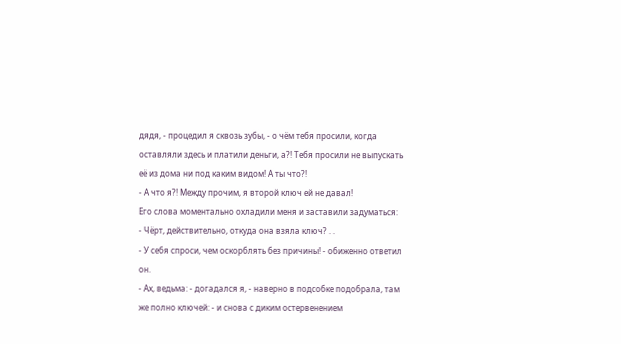дядя, - процедил я сквозь зубы, - о чём тебя просили, когда оставляли здесь и платили деньги, а?! Тебя просили не выпускать её из дома ни под каким видом! А ты что?!
- А что я?! Между прочим, я второй ключ ей не давал!
Его слова моментально охладили меня и заставили задуматься:
- Чёрт, действительно, откуда она взяла ключ? . .
- У себя спроси, чем оскорблять без причины! - обиженно ответил он.
- Ах, ведьма: - догадался я, - наверно в подсобке подобрала, там же полно ключей: - и снова с диким остервенением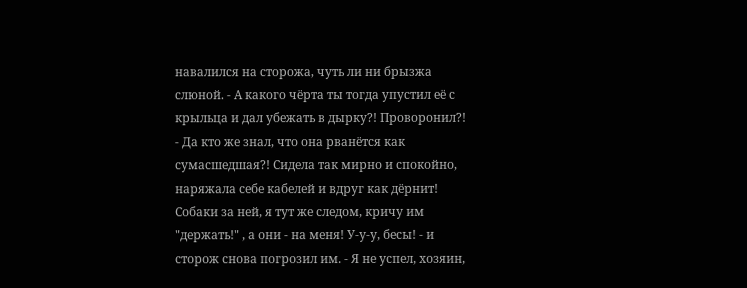навалился на сторожа, чуть ли ни брызжа слюной. - А какого чёрта ты тогда упустил её с крыльца и дал убежать в дырку?! Проворонил?!
- Да кто же знал, что она рванётся как сумасшедшая?! Сидела так мирно и спокойно, наряжала себе кабелей и вдруг как дёрнит! Собаки за ней, я тут же следом, кричу им "держать!" , а они - на меня! У-у-у, бесы! - и сторож снова погрозил им. - Я не успел, хозяин,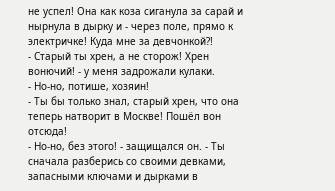не успел! Она как коза сиганула за сарай и нырнула в дырку и - через поле, прямо к электричке! Куда мне за девчонкой?!
- Старый ты хрен, а не сторож! Хрен вонючий! - у меня задрожали кулаки.
- Но-но, потише, хозяин!
- Ты бы только знал, старый хрен, что она теперь натворит в Москве! Пошёл вон отсюда!
- Но-но, без этого! - защищался он. - Ты сначала разберись со своими девками, запасными ключами и дырками в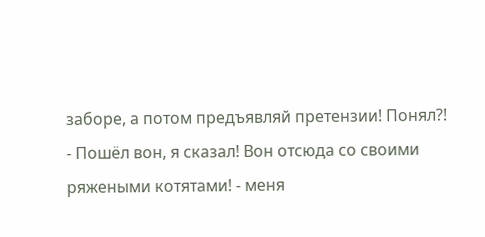заборе, а потом предъявляй претензии! Понял?!
- Пошёл вон, я сказал! Вон отсюда со своими ряжеными котятами! - меня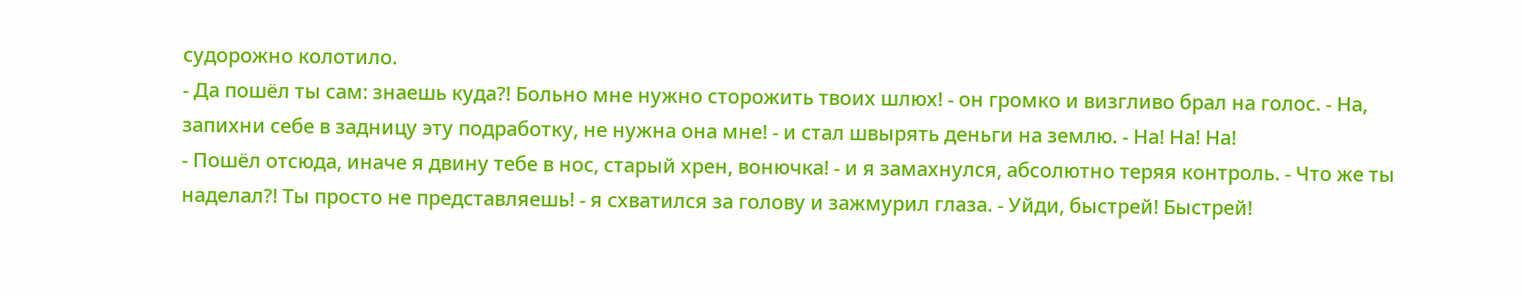судорожно колотило.
- Да пошёл ты сам: знаешь куда?! Больно мне нужно сторожить твоих шлюх! - он громко и визгливо брал на голос. - На, запихни себе в задницу эту подработку, не нужна она мне! - и стал швырять деньги на землю. - На! На! На!
- Пошёл отсюда, иначе я двину тебе в нос, старый хрен, вонючка! - и я замахнулся, абсолютно теряя контроль. - Что же ты наделал?! Ты просто не представляешь! - я схватился за голову и зажмурил глаза. - Уйди, быстрей! Быстрей!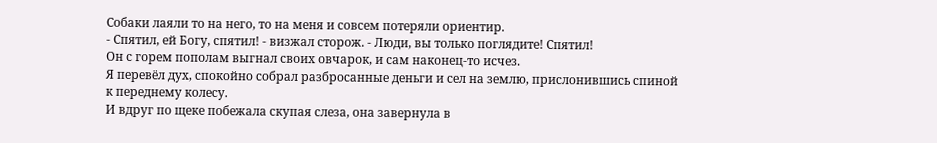Собаки лаяли то на него, то на меня и совсем потеряли ориентир.
- Спятил, ей Богу, спятил! - визжал сторож. - Люди, вы только поглядите! Спятил!
Он с горем пополам выгнал своих овчарок, и сам наконец-то исчез.
Я перевёл дух, спокойно собрал разбросанные деньги и сел на землю, прислонившись спиной к переднему колесу.
И вдруг по щеке побежала скупая слеза, она завернула в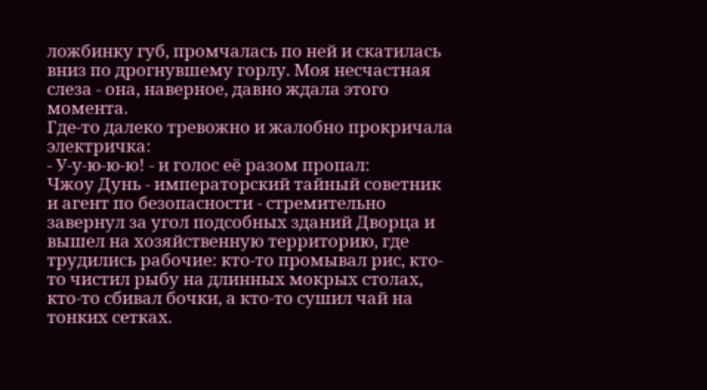ложбинку губ, промчалась по ней и скатилась вниз по дрогнувшему горлу. Моя несчастная слеза - она, наверное, давно ждала этого момента.
Где-то далеко тревожно и жалобно прокричала электричка:
- У-у-ю-ю-ю! - и голос её разом пропал:
Чжоу Дунь - императорский тайный советник и агент по безопасности - стремительно завернул за угол подсобных зданий Дворца и вышел на хозяйственную территорию, где трудились рабочие: кто-то промывал рис, кто-то чистил рыбу на длинных мокрых столах, кто-то сбивал бочки, а кто-то сушил чай на тонких сетках.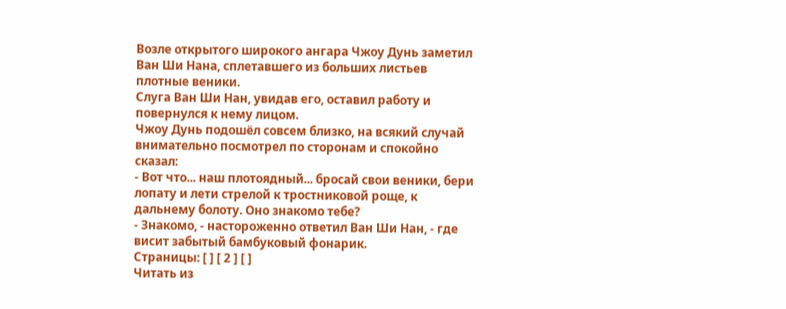Возле открытого широкого ангара Чжоу Дунь заметил Ван Ши Нана, сплетавшего из больших листьев плотные веники.
Слуга Ван Ши Нан, увидав его, оставил работу и повернулся к нему лицом.
Чжоу Дунь подошёл совсем близко, на всякий случай внимательно посмотрел по сторонам и спокойно сказал:
- Вот что... наш плотоядный... бросай свои веники, бери лопату и лети стрелой к тростниковой роще, к дальнему болоту. Оно знакомо тебе?
- Знакомо, - настороженно ответил Ван Ши Нан, - где висит забытый бамбуковый фонарик.
Страницы: [ ] [ 2 ] [ ]
Читать из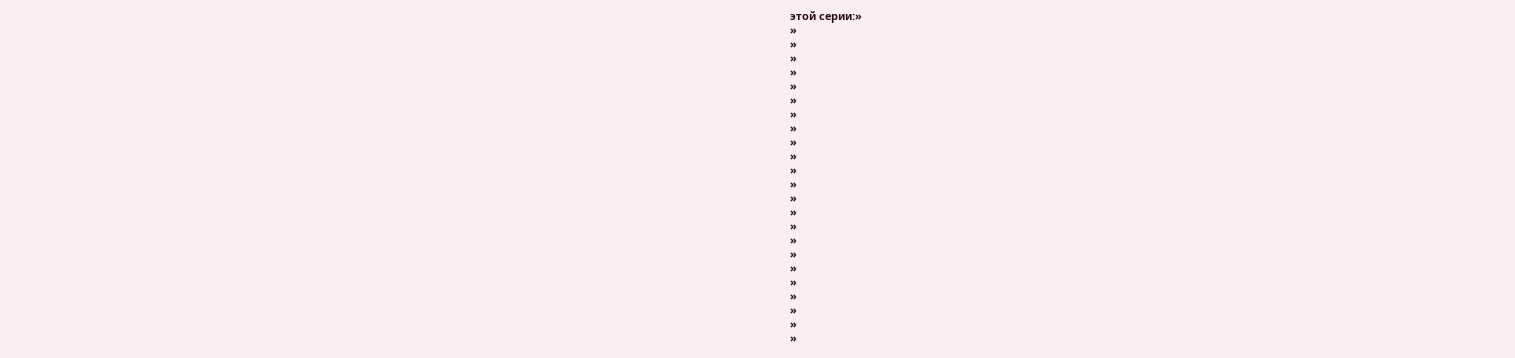этой серии:»
»
»
»
»
»
»
»
»
»
»
»
»
»
»
»
»
»
»
»
»
»
»
»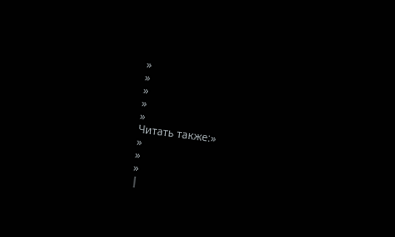»
»
»
»
»
Читать также:»
»
»
»
|